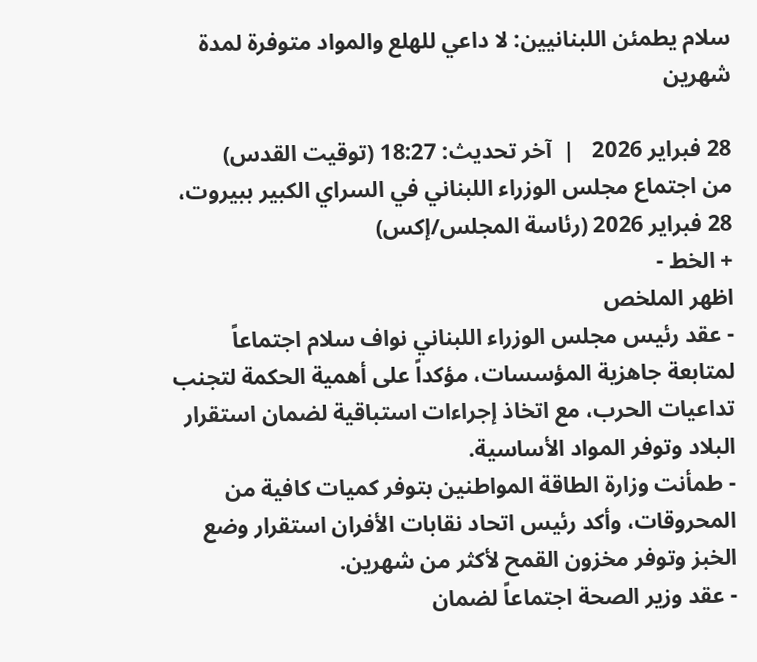سلام يطمئن اللبنانيين: لا داعي للهلع والمواد متوفرة لمدة شهرين

28 فبراير 2026   |  آخر تحديث: 18:27 (توقيت القدس)
من اجتماع مجلس الوزراء اللبناني في السراي الكبير ببيروت، 28 فبراير 2026 (رئاسة المجلس/إكس)
+ الخط -
اظهر الملخص
- عقد رئيس مجلس الوزراء اللبناني نواف سلام اجتماعاً لمتابعة جاهزية المؤسسات، مؤكداً على أهمية الحكمة لتجنب تداعيات الحرب، مع اتخاذ إجراءات استباقية لضمان استقرار البلاد وتوفر المواد الأساسية.
- طمأنت وزارة الطاقة المواطنين بتوفر كميات كافية من المحروقات، وأكد رئيس اتحاد نقابات الأفران استقرار وضع الخبز وتوفر مخزون القمح لأكثر من شهرين.
- عقد وزير الصحة اجتماعاً لضمان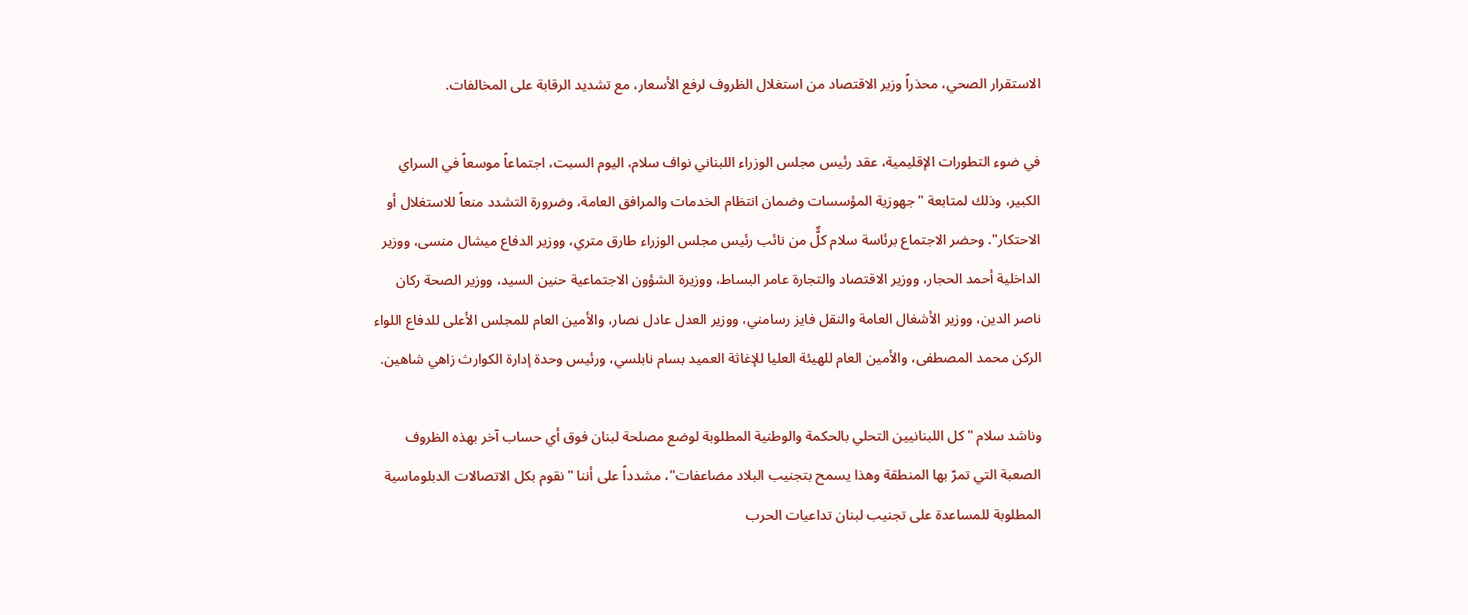الاستقرار الصحي، محذراً وزير الاقتصاد من استغلال الظروف لرفع الأسعار، مع تشديد الرقابة على المخالفات.

في ضوء التطورات الإقليمية، عقد رئيس مجلس الوزراء اللبناني نواف سلام، اليوم السبت، اجتماعاً موسعاً في السراي الكبير، وذلك لمتابعة "جهوزية المؤسسات وضمان انتظام الخدمات والمرافق العامة، وضرورة التشدد منعاً للاستغلال أو الاحتكار". وحضر الاجتماع برئاسة سلام كلٌّ من نائب رئيس مجلس الوزراء طارق متري، ووزير الدفاع ميشال منسى، ووزير الداخلية أحمد الحجار، ووزير الاقتصاد والتجارة عامر البساط، ووزيرة الشؤون الاجتماعية حنين السيد، ووزير الصحة ركان ناصر الدين، ووزير الأشغال العامة والنقل فايز رسامني، ووزير العدل عادل نصار، والأمين العام للمجلس الأعلى للدفاع اللواء الركن محمد المصطفى، والأمين العام للهيئة العليا للإغاثة العميد بسام نابلسي، ورئيس وحدة إدارة الكوارث زاهي شاهين.

وناشد سلام "كل اللبنانيين التحلي بالحكمة والوطنية المطلوبة لوضع مصلحة لبنان فوق أي حساب آخر بهذه الظروف الصعبة التي تمرّ بها المنطقة وهذا يسمح بتجنيب البلاد مضاعفات"، مشدداً على أننا "نقوم بكل الاتصالات الدبلوماسية المطلوبة للمساعدة على تجنيب لبنان تداعيات الحرب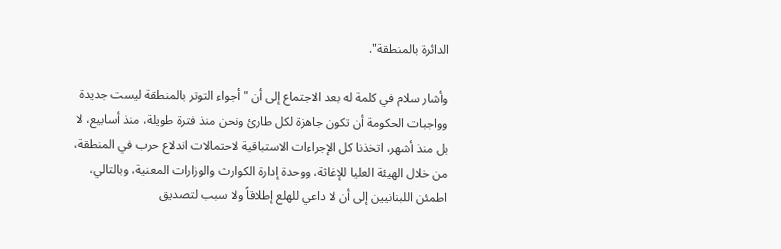الدائرة بالمنطقة".

وأشار سلام في كلمة له بعد الاجتماع إلى أن "أجواء التوتر بالمنطقة ليست جديدة وواجبات الحكومة أن تكون جاهزة لكل طارئ ونحن منذ فترة طويلة، منذ أسابيع، لا بل منذ أشهر، اتخذنا كل الإجراءات الاستباقية لاحتمالات اندلاع حرب في المنطقة، من خلال الهيئة العليا للإغاثة، ووحدة إدارة الكوارث والوزارات المعنية، وبالتالي، اطمئن اللبنانيين إلى أن لا داعي للهلع إطلاقاً ولا سبب لتصديق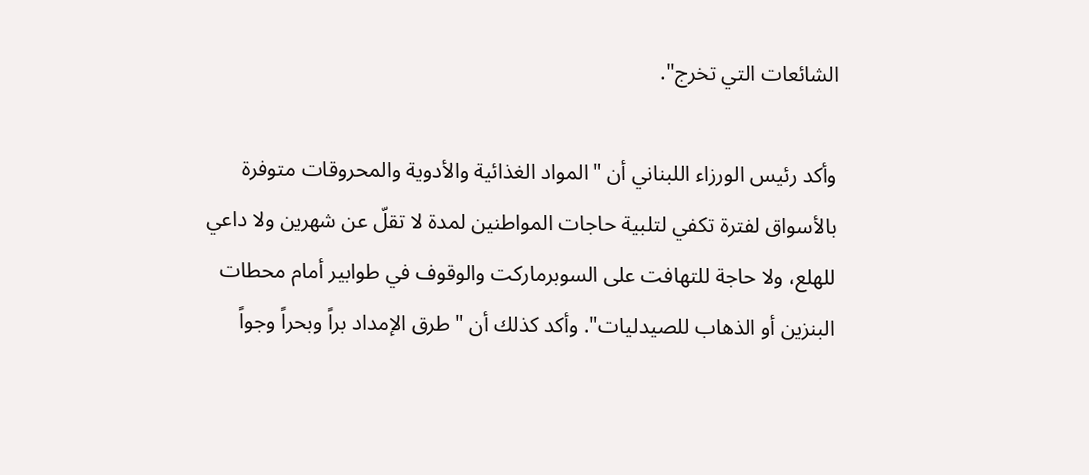الشائعات التي تخرج".

وأكد رئيس الورزاء اللبناني أن "المواد الغذائية والأدوية والمحروقات متوفرة بالأسواق لفترة تكفي لتلبية حاجات المواطنين لمدة لا تقلّ عن شهرين ولا داعي للهلع، ولا حاجة للتهافت على السوبرماركت والوقوف في طوابير أمام محطات البنزين أو الذهاب للصيدليات". وأكد كذلك أن "طرق الإمداد براً وبحراً وجواً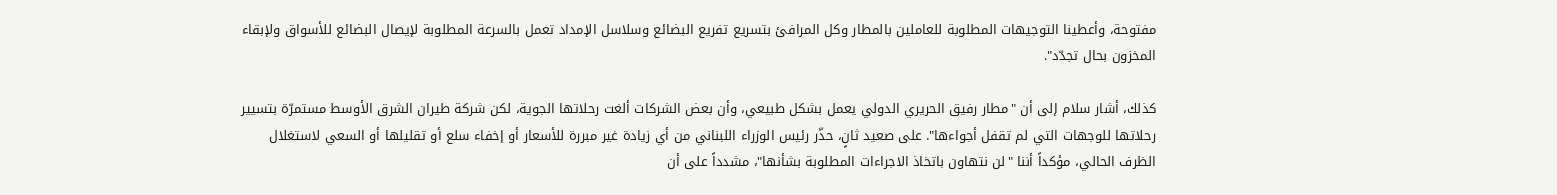مفتوحة، وأعطينا التوجيهات المطلوبة للعاملين بالمطار وكل المرافئ بتسريع تفريع البضائع وسلاسل الإمداد تعمل بالسرعة المطلوبة لإيصال البضائع للأسواق ولإبقاء المخزون بحال تجدّد".

كذلك، أشار سلام إلى أن "مطار رفيق الحريري الدولي يعمل بشكل طبيعي، وأن بعض الشركات ألغت رحلاتها الجوية، لكن شركة طيران الشرق الأوسط مستمرّة بتسيير رحلاتها للوجهات التي لم تقفل أجواءها". على صعيد ثانٍ، حذّر رئيس الوزراء اللبناني من أي زيادة غير مبررة للأسعار أو إخفاء سلع أو تقليلها أو السعي لاستغلال الظرف الحالي، مؤكداً أننا "لن نتهاون باتخاذ الاجراءات المطلوبة بشأنها"، مشدداً على أن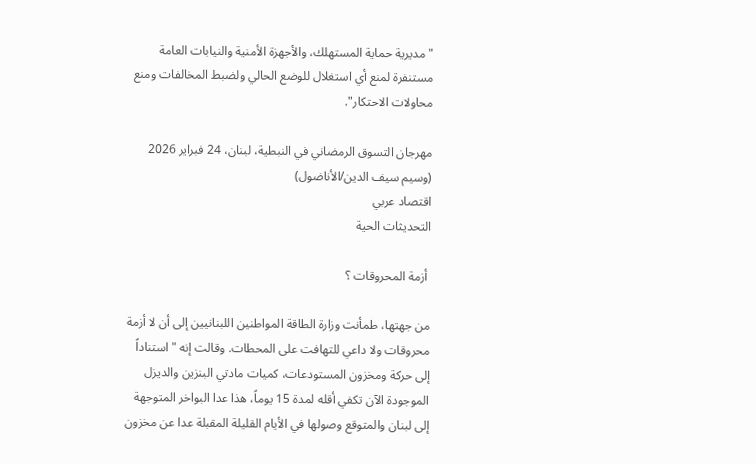"مديرية حماية المستهلك، والأجهزة الأمنية والنيابات العامة مستنفرة لمنع أي استغلال للوضع الحالي ولضبط المخالفات ومنع محاولات الاحتكار".

مهرجان التسوق الرمضاني في النبطية، لبنان، 24 فبراير 2026 (وسيم سيف الدين/الأناضول)
اقتصاد عربي
التحديثات الحية

 أزمة المحروقات ؟

من جهتها، طمأنت وزارة الطاقة المواطنين اللبنانيين إلى أن لا أزمة محروقات ولا داعي للتهافت على المحطات. وقالت إنه "استناداً إلى حركة ومخزون المستودعات، كميات مادتي البنزين والديزل الموجودة الآن تكفي أقله لمدة 15 يوماً، هذا عدا البواخر المتوجهة إلى لبنان والمتوقع وصولها في الأيام القليلة المقبلة عدا عن مخزون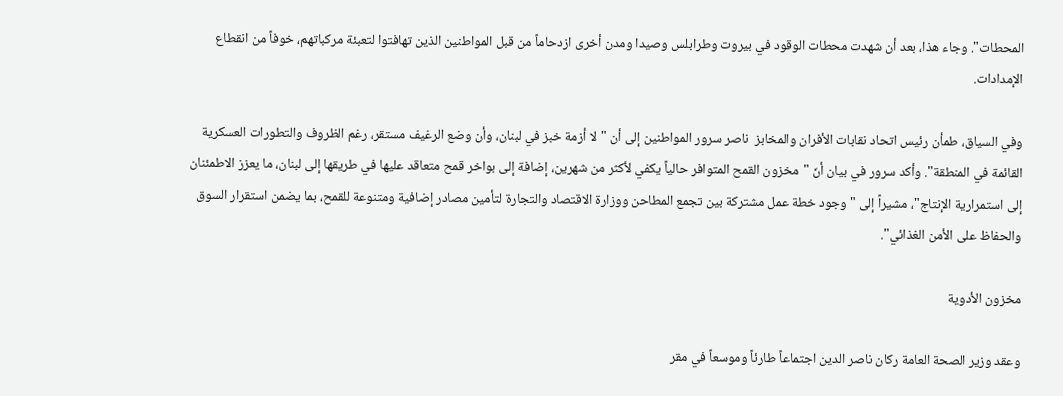المحطات". وجاء هذا، بعد أن شهدت محطات الوقود في بيروت وطرابلس وصيدا ومدن أخرى ازدحاماً من قبل المواطنين الذين تهافتوا لتعبئة مركباتهم، خوفاً من انقطاع الإمدادات.

وفي السياق، طمأن رئيس اتحاد نقابات الأفران والمخابز  ناصر سرور المواطنين إلى أن "لا أزمة خبز في لبنان، وأن وضع الرغيف مستقر، رغم الظروف والتطورات العسكرية القائمة في المنطقة". وأكد سرور في بيان أنّ "مخزون القمح المتوافر حالياً يكفي لأكثر من شهرين، إضافة إلى بواخر قمح متعاقد عليها في طريقها إلى لبنان، ما يعزز الاطمئنان إلى استمرارية الإنتاج"، مشيراً إلى "وجود خطة عمل مشتركة بين تجمع المطاحن ووزارة الاقتصاد والتجارة لتأمين مصادر إضافية ومتنوعة للقمح، بما يضمن استقرار السوق والحفاظ على الأمن الغذائي".

مخزون الأدوية

وعقد وزير الصحة العامة ركان ناصر الدين اجتماعاً طارئاً وموسعاً في مقر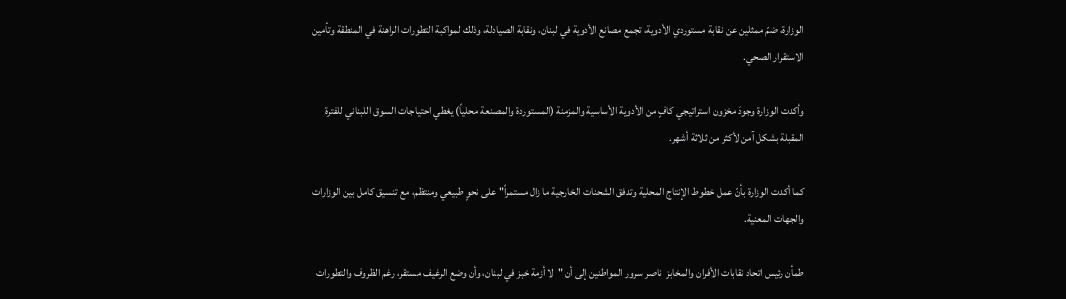الوزارة، ضمّ ممثلين عن نقابة مستوردي الأدوية، تجمع مصانع الأدوية في لبنان، ونقابة الصيادلة، وذلك لمواكبة التطورات الراهنة في المنطقة وتأمين الاستقرار الصحي.

وأكدت الوزارة وجودَ مخزون استراتيجي كافٍ من الأدوية الأساسية والمزمنة (المستوردة والمصنعة محلياً) يغطي احتياجات السوق اللبناني للفترة المقبلة بشكل آمن لأكثر من ثلاثة أشهر.

كما أكدت الوزارة بأنّ عمل خطوط الإنتاج المحلية وتدفق الشحنات الخارجية ما زال مستمراً" على نحوٍ طبيعي ومنتظم، مع تنسيق كامل بين الوزارات والجهات المعنية.

طمأن رئيس اتحاد نقابات الأفران والمخابز  ناصر سرور المواطنين إلى أن "لا أزمة خبز في لبنان، وأن وضع الرغيف مستقر، رغم الظروف والتطورات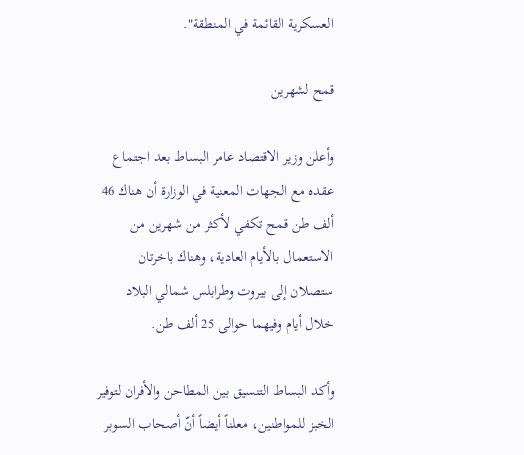العسكرية القائمة في المنطقة".

قمح لشهرين

وأعلن وزير الاقتصاد عامر البساط بعد اجتماع عقده مع الجهات المعنية في الوزارة أن هناك 46 ألف طن قمح تكفي لأكثر من شهرين من الاستعمال بالأيام العادية، وهناك باخرتان ستصلان إلى بيروت وطرابلس شمالي البلاد خلال أيام وفيهما حوالى 25 ألف طن.

وأكد البساط التنسيق بين المطاحن والأفران لتوفير الخبز للمواطنين، معلناً أيضاً أنّ أصحاب السوبر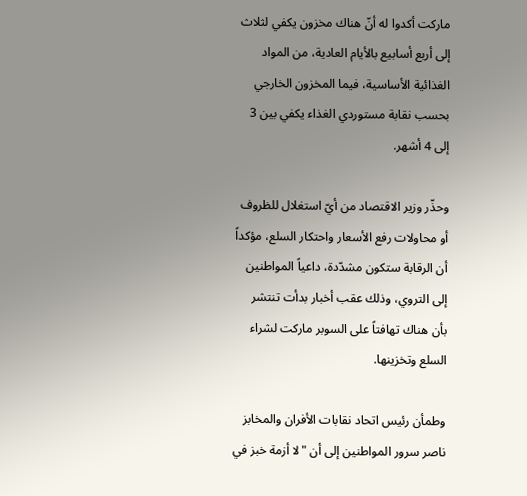ماركت أكدوا له أنّ هناك مخزون يكفي لثلاث إلى أربع أسابيع بالأيام العادية، من المواد الغذائية الأساسية، فيما المخزون الخارجي بحسب نقابة مستوردي الغذاء يكفي بين 3 إلى 4 أشهر.

وحذّر وزير الاقتصاد من أيّ استغلال للظروف أو محاولات رفع الأسعار واحتكار السلع، مؤكداً أن الرقابة ستكون مشدّدة، داعياً المواطنين إلى التروي، وذلك عقب أخبار بدأت تنتشر بأن هناك تهافتاً على السوبر ماركت لشراء السلع وتخزينها.

وطمأن رئيس اتحاد نقابات الأفران والمخابز ناصر سرور المواطنين إلى أن "لا أزمة خبز في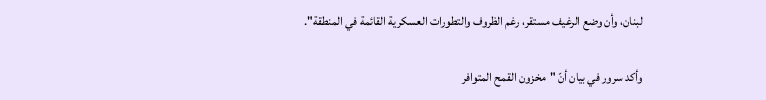لبنان، وأن وضع الرغيف مستقر، رغم الظروف والتطورات العسكرية القائمة في المنطقة".

وأكد سرور في بيان أنّ "مخزون القمح المتوافر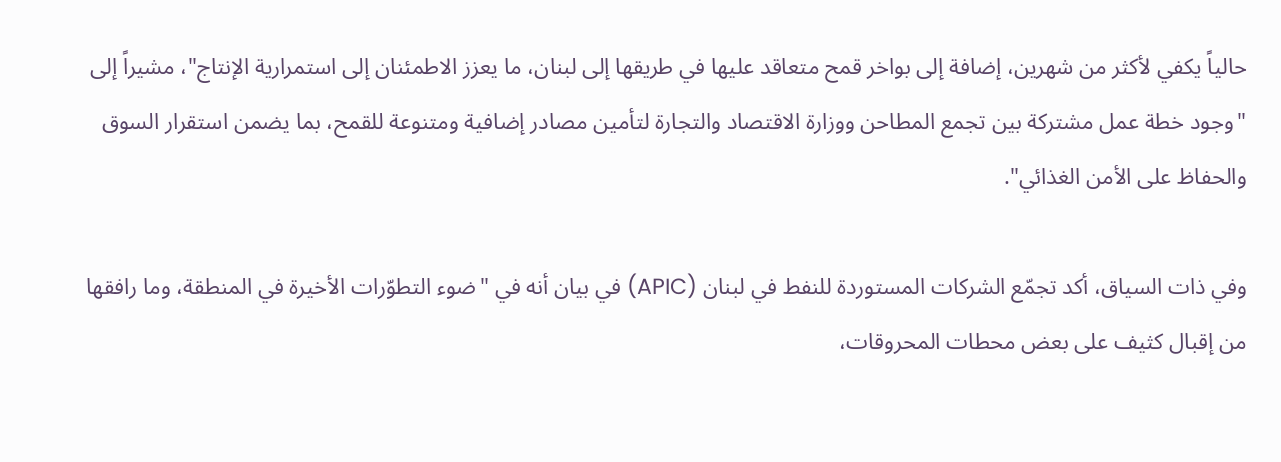حالياً يكفي لأكثر من شهرين، إضافة إلى بواخر قمح متعاقد عليها في طريقها إلى لبنان، ما يعزز الاطمئنان إلى استمرارية الإنتاج"، مشيراً إلى "وجود خطة عمل مشتركة بين تجمع المطاحن ووزارة الاقتصاد والتجارة لتأمين مصادر إضافية ومتنوعة للقمح، بما يضمن استقرار السوق والحفاظ على الأمن الغذائي".

وفي ذات السياق، أكد تجمّع الشركات المستوردة للنفط في لبنان (APIC) في بيان أنه في "ضوء التطوّرات الأخيرة في المنطقة، وما رافقها من إقبال كثيف على بعض محطات المحروقات،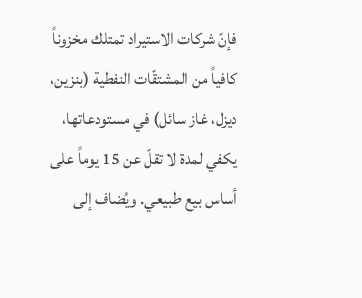فإنّ شركات الاستيراد تمتلك مخزوناً كافياً من المشتقّات النفطية (بنزين، ديزل، غاز سائل) في مستودعاتها، يكفي لمدة لا تقلّ عن 15 يوماً على أساس بيع طبيعي. ويُضاف إلى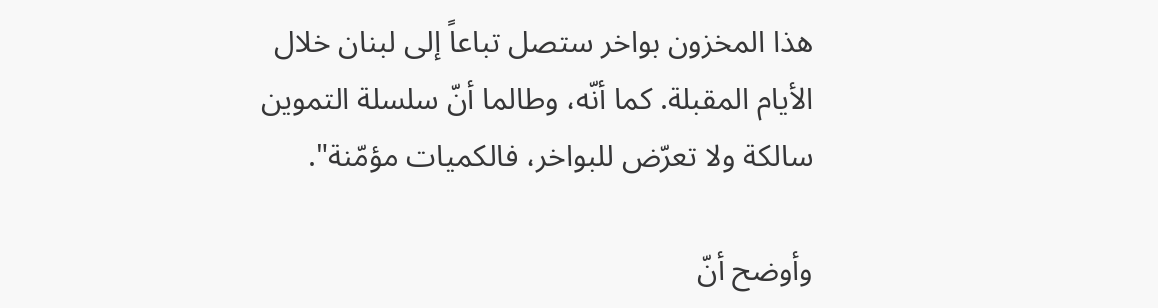هذا المخزون بواخر ستصل تباعاً إلى لبنان خلال الأيام المقبلة. كما أنّه، وطالما أنّ سلسلة التموين سالكة ولا تعرّض للبواخر، فالكميات مؤمّنة".

وأوضح أنّ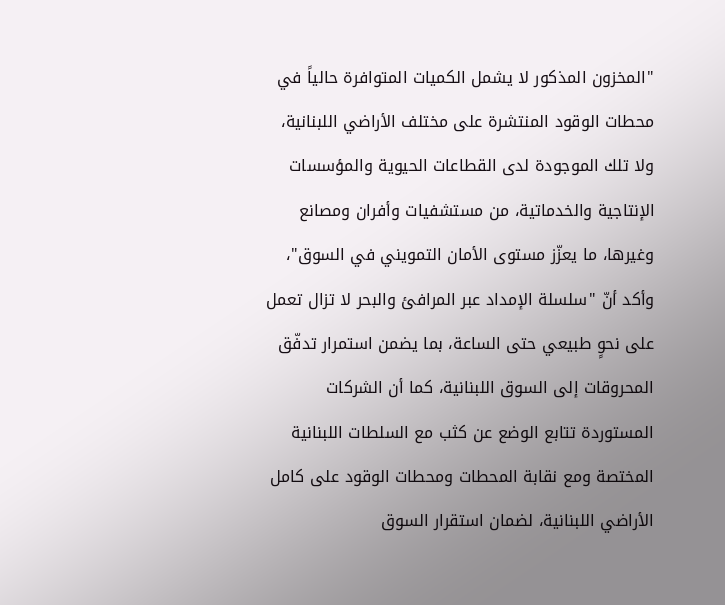"المخزون المذكور لا يشمل الكميات المتوافرة حالياً في محطات الوقود المنتشرة على مختلف الأراضي اللبنانية، ولا تلك الموجودة لدى القطاعات الحيوية والمؤسسات الإنتاجية والخدماتية، من مستشفيات وأفران ومصانع وغيرها، ما يعزّز مستوى الأمان التمويني في السوق"، وأكد أنّ "سلسلة الإمداد عبر المرافئ والبحر لا تزال تعمل على نحوٍ طبيعي حتى الساعة، بما يضمن استمرار تدفّق المحروقات إلى السوق اللبنانية، كما أن الشركات المستوردة تتابع الوضع عن كثب مع السلطات اللبنانية المختصة ومع نقابة المحطات ومحطات الوقود على كامل الأراضي اللبنانية، لضمان استقرار السوق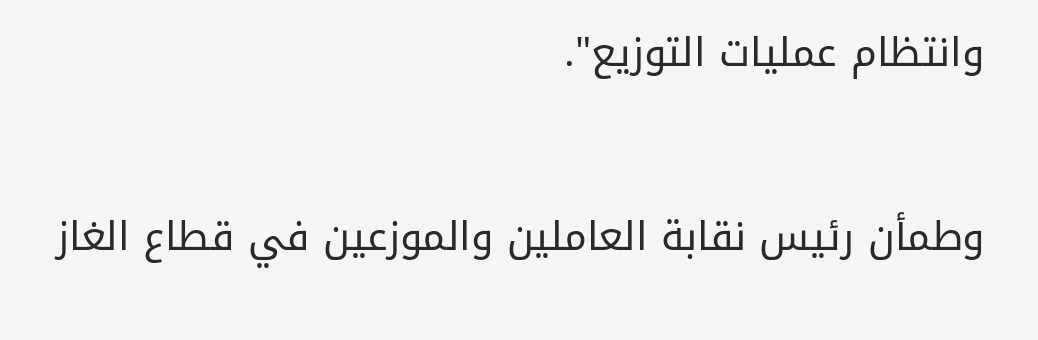وانتظام عمليات التوزيع".

وطمأن رئيس نقابة العاملين والموزعين في قطاع الغاز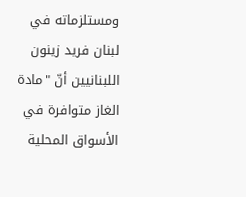ومستلزماته في لبنان فريد زينون اللبنانيين أنّ "مادة الغاز متوافرة في الأسواق المحلية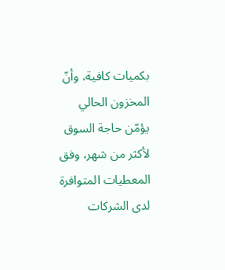بكميات كافية، وأنّ المخزون الحالي يؤمّن حاجة السوق لأكثر من شهر، وفق المعطيات المتوافرة لدى الشركات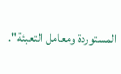المستوردة ومعامل التعبئة".